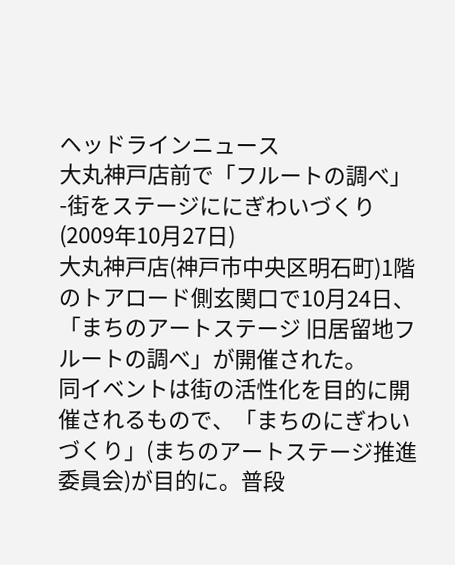ヘッドラインニュース
大丸神戸店前で「フルートの調べ」-街をステージににぎわいづくり
(2009年10月27日)
大丸神戸店(神戸市中央区明石町)1階のトアロード側玄関口で10月24日、「まちのアートステージ 旧居留地フルートの調べ」が開催された。
同イベントは街の活性化を目的に開催されるもので、「まちのにぎわいづくり」(まちのアートステージ推進委員会)が目的に。普段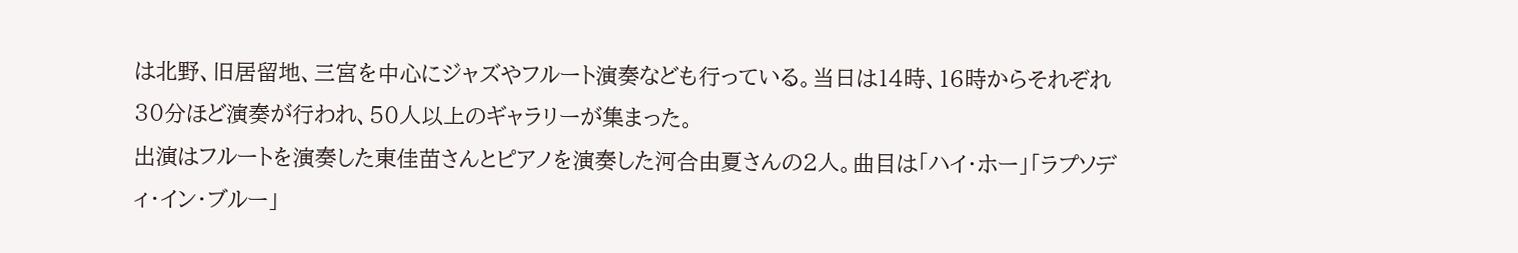は北野、旧居留地、三宮を中心にジャズやフルート演奏なども行っている。当日は14時、16時からそれぞれ30分ほど演奏が行われ、50人以上のギャラリーが集まった。
出演はフルートを演奏した東佳苗さんとピアノを演奏した河合由夏さんの2人。曲目は「ハイ・ホー」「ラプソディ・イン・ブルー」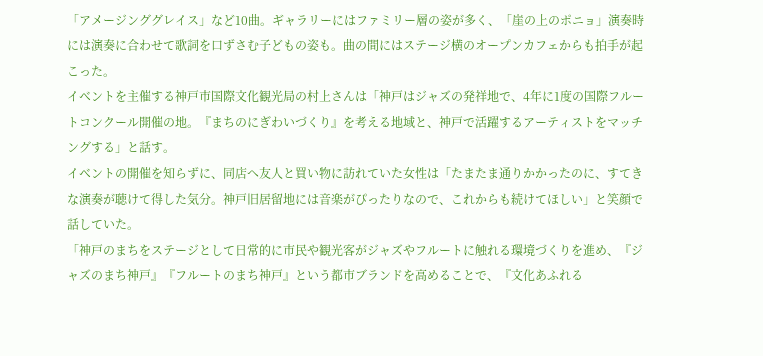「アメージンググレイス」など10曲。ギャラリーにはファミリー層の姿が多く、「崖の上のポニョ」演奏時には演奏に合わせて歌詞を口ずさむ子どもの姿も。曲の間にはステージ横のオープンカフェからも拍手が起こった。
イベントを主催する神戸市国際文化観光局の村上さんは「神戸はジャズの発祥地で、4年に1度の国際フルートコンクール開催の地。『まちのにぎわいづくり』を考える地域と、神戸で活躍するアーティストをマッチングする」と話す。
イベントの開催を知らずに、同店へ友人と買い物に訪れていた女性は「たまたま通りかかったのに、すてきな演奏が聴けて得した気分。神戸旧居留地には音楽がぴったりなので、これからも続けてほしい」と笑顔で話していた。
「神戸のまちをステージとして日常的に市民や観光客がジャズやフルートに触れる環境づくりを進め、『ジャズのまち神戸』『フルートのまち神戸』という都市ブランドを高めることで、『文化あふれる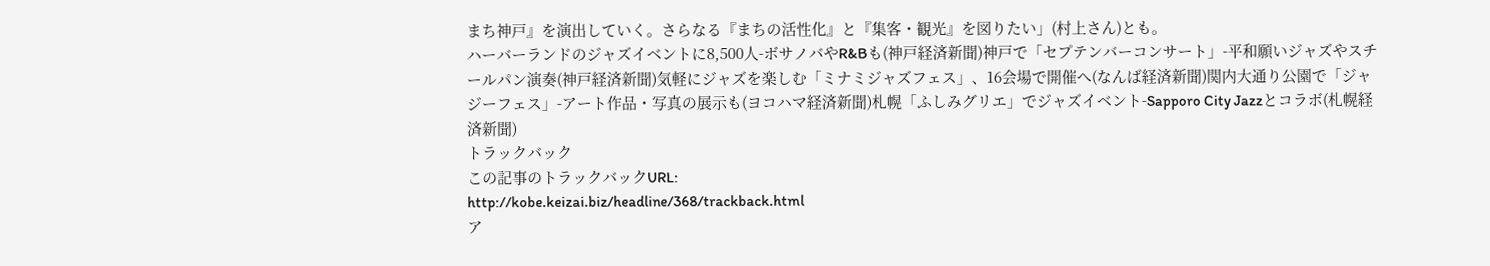まち神戸』を演出していく。さらなる『まちの活性化』と『集客・観光』を図りたい」(村上さん)とも。
ハーバーランドのジャズイベントに8,500人-ボサノバやR&Bも(神戸経済新聞)神戸で「セプテンバーコンサート」-平和願いジャズやスチールパン演奏(神戸経済新聞)気軽にジャズを楽しむ「ミナミジャズフェス」、16会場で開催へ(なんば経済新聞)関内大通り公園で「ジャジーフェス」-アート作品・写真の展示も(ヨコハマ経済新聞)札幌「ふしみグリエ」でジャズイベント-Sapporo City Jazzとコラボ(札幌経済新聞)
トラックバック
この記事のトラックバックURL:
http://kobe.keizai.biz/headline/368/trackback.html
ア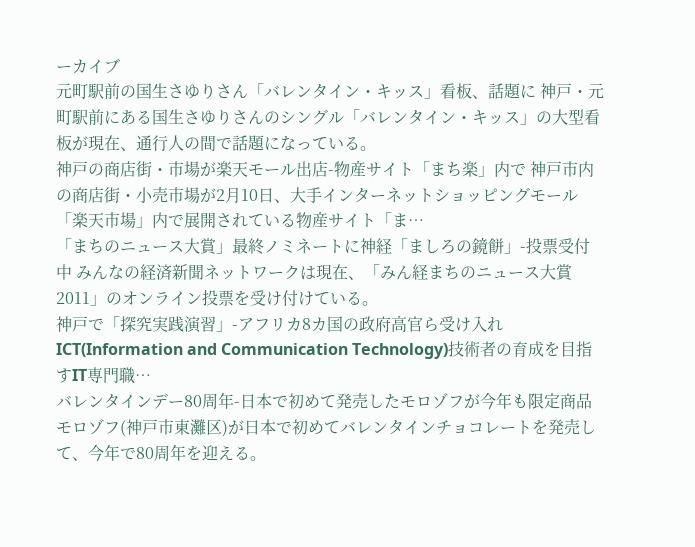ーカイブ
元町駅前の国生さゆりさん「バレンタイン・キッス」看板、話題に 神戸・元町駅前にある国生さゆりさんのシングル「バレンタイン・キッス」の大型看板が現在、通行人の間で話題になっている。
神戸の商店街・市場が楽天モール出店-物産サイト「まち楽」内で 神戸市内の商店街・小売市場が2月10日、大手インターネットショッピングモール「楽天市場」内で展開されている物産サイト「ま…
「まちのニュース大賞」最終ノミネートに神経「ましろの鏡餅」-投票受付中 みんなの経済新聞ネットワークは現在、「みん経まちのニュース大賞2011」のオンライン投票を受け付けている。
神戸で「探究実践演習」-アフリカ8カ国の政府高官ら受け入れ ICT(Information and Communication Technology)技術者の育成を目指すIT専門職…
バレンタインデー80周年-日本で初めて発売したモロゾフが今年も限定商品 モロゾフ(神戸市東灘区)が日本で初めてバレンタインチョコレートを発売して、今年で80周年を迎える。